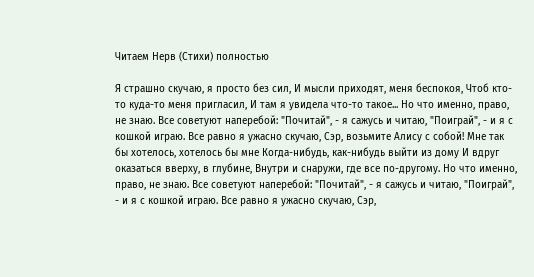Читаем Нерв (Стихи) полностью

Я страшно скучаю, я просто без сил, И мысли приходят, меня беспокоя, Чтоб кто-то куда-то меня пригласил, И там я увидела что-то такое... Но что именно, право, не знаю. Все советуют наперебой: "Почитай", - я сажусь и читаю, "Поиграй", - и я с кошкой играю. Все равно я ужасно скучаю, Сэр, возьмите Алису с собой! Мне так бы хотелось, хотелось бы мне Когда-нибудь, как-нибудь выйти из дому И вдруг оказаться вверху, в глубине, Внутри и снаружи, где все по-другому. Но что именно, право, не знаю. Все советуют наперебой: "Почитай", - я сажусь и читаю, "Поиграй", - и я с кошкой играю. Все равно я ужасно скучаю, Сэр,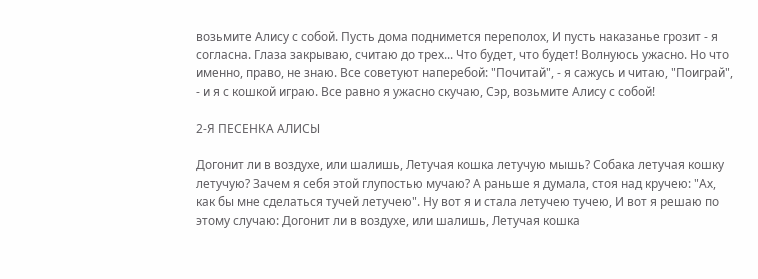возьмите Алису с собой. Пусть дома поднимется переполох, И пусть наказанье грозит - я согласна. Глаза закрываю, считаю до трех... Что будет, что будет! Волнуюсь ужасно. Но что именно, право, не знаю. Все советуют наперебой: "Почитай", - я сажусь и читаю, "Поиграй", - и я с кошкой играю. Все равно я ужасно скучаю, Сэр, возьмите Алису с собой!

2-Я ПЕСЕНКА АЛИСЫ

Догонит ли в воздухе, или шалишь, Летучая кошка летучую мышь? Собака летучая кошку летучую? Зачем я себя этой глупостью мучаю? А раньше я думала, стоя над кручею: "Ах, как бы мне сделаться тучей летучею". Ну вот я и стала летучею тучею, И вот я решаю по этому случаю: Догонит ли в воздухе, или шалишь, Летучая кошка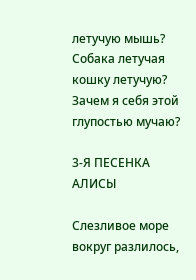летучую мышь? Собака летучая кошку летучую? Зачем я себя этой глупостью мучаю?

3-Я ПЕСЕНКА АЛИСЫ

Слезливое море вокруг разлилось,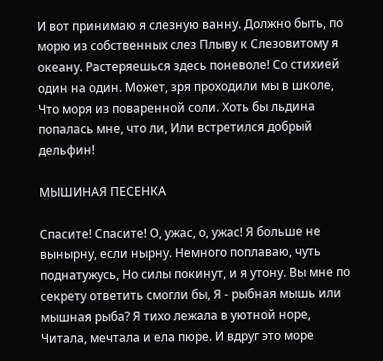И вот принимаю я слезную ванну. Должно быть, по морю из собственных слез Плыву к Слезовитому я океану. Растеряешься здесь поневоле! Со стихией один на один. Может, зря проходили мы в школе, Что моря из поваренной соли. Хоть бы льдина попалась мне, что ли, Или встретился добрый дельфин!

МЫШИНАЯ ПЕСЕНКА

Спасите! Спасите! О, ужас, о, ужас! Я больше не вынырну, если нырну. Немного поплаваю, чуть поднатужусь, Но силы покинут, и я утону. Вы мне по секрету ответить смогли бы, Я - рыбная мышь или мышная рыба? Я тихо лежала в уютной норе, Читала, мечтала и ела пюре. И вдруг это море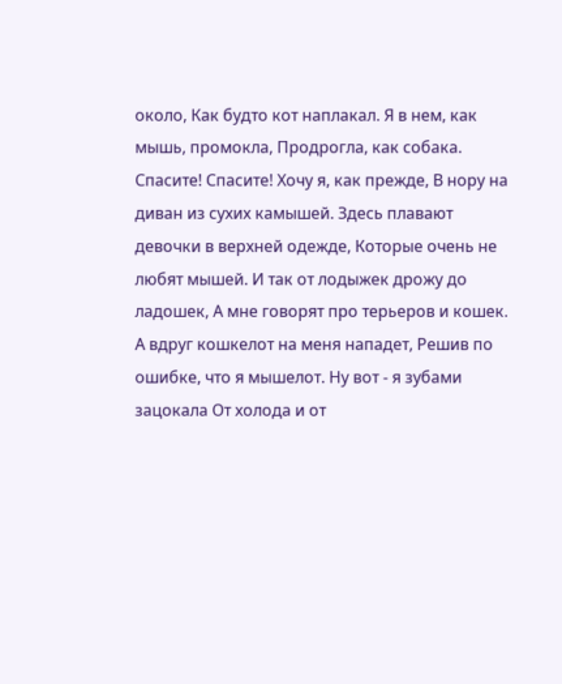около, Как будто кот наплакал. Я в нем, как мышь, промокла, Продрогла, как собака. Спасите! Спасите! Хочу я, как прежде, В нору на диван из сухих камышей. Здесь плавают девочки в верхней одежде, Которые очень не любят мышей. И так от лодыжек дрожу до ладошек, А мне говорят про терьеров и кошек. А вдруг кошкелот на меня нападет, Решив по ошибке, что я мышелот. Ну вот - я зубами зацокала От холода и от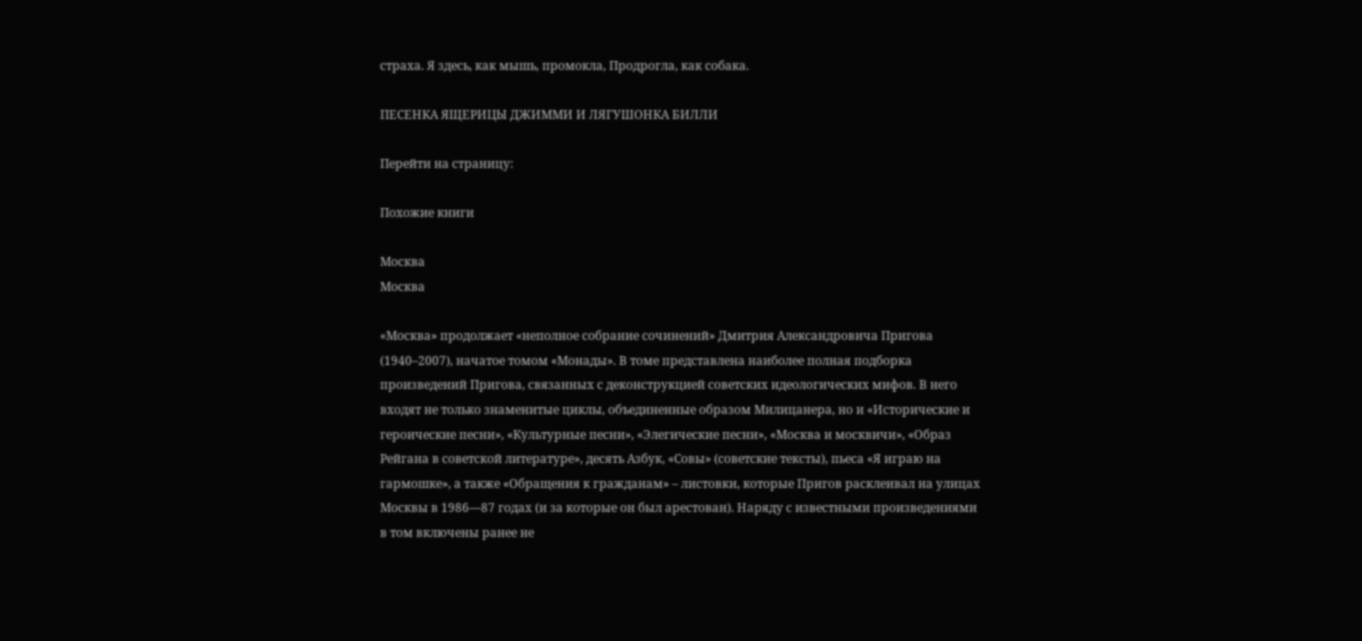страха. Я здесь, как мышь, промокла, Продрогла, как собака.

ПЕСЕНКА ЯЩЕРИЦЫ ДЖИММИ И ЛЯГУШОНКА БИЛЛИ

Перейти на страницу:

Похожие книги

Москва
Москва

«Москва» продолжает «неполное собрание сочинений» Дмитрия Александровича Пригова (1940–2007), начатое томом «Монады». В томе представлена наиболее полная подборка произведений Пригова, связанных с деконструкцией советских идеологических мифов. В него входят не только знаменитые циклы, объединенные образом Милицанера, но и «Исторические и героические песни», «Культурные песни», «Элегические песни», «Москва и москвичи», «Образ Рейгана в советской литературе», десять Азбук, «Совы» (советские тексты), пьеса «Я играю на гармошке», а также «Обращения к гражданам» – листовки, которые Пригов расклеивал на улицах Москвы в 1986—87 годах (и за которые он был арестован). Наряду с известными произведениями в том включены ранее не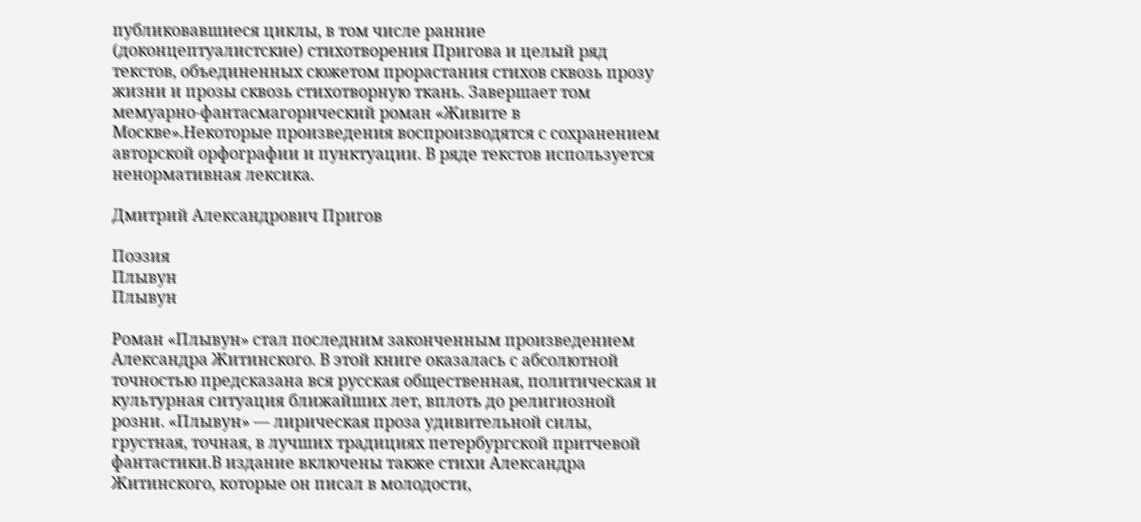публиковавшиеся циклы, в том числе ранние (доконцептуалистские) стихотворения Пригова и целый ряд текстов, объединенных сюжетом прорастания стихов сквозь прозу жизни и прозы сквозь стихотворную ткань. Завершает том мемуарно-фантасмагорический роман «Живите в Москве».Некоторые произведения воспроизводятся с сохранением авторской орфографии и пунктуации. В ряде текстов используется ненормативная лексика.

Дмитрий Александрович Пригов

Поэзия
Плывун
Плывун

Роман «Плывун» стал последним законченным произведением Александра Житинского. В этой книге оказалась с абсолютной точностью предсказана вся русская общественная, политическая и культурная ситуация ближайших лет, вплоть до религиозной розни. «Плывун» — лирическая проза удивительной силы, грустная, точная, в лучших традициях петербургской притчевой фантастики.В издание включены также стихи Александра Житинского, которые он писал в молодости,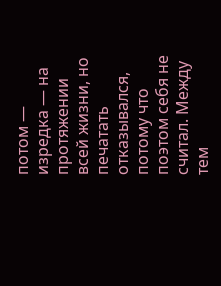потом — изредка — на протяжении всей жизни, но печатать отказывался, потому что поэтом себя не считал. Между тем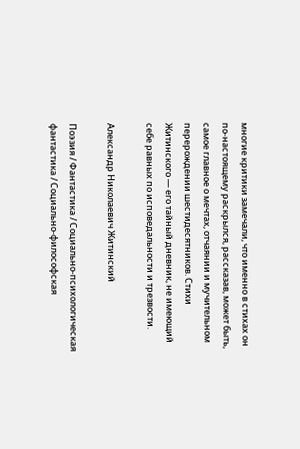многие критики замечали, что именно в стихах он по-настоящему раскрылся, рассказав, может быть, самое главное о мечтах, отчаянии и мучительном перерождении шестидесятников. Стихи Житинского — его тайный дневник, не имеющий себе равных по исповедальности и трезвости.

Александр Николаевич Житинский

Поэзия / Фантастика / Социально-психологическая фантастика / Социально-философская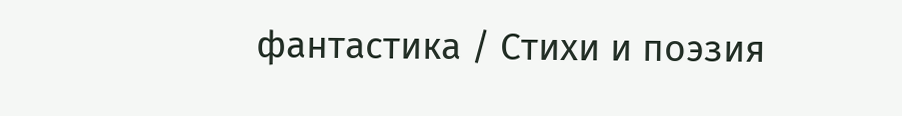фантастика / Стихи и поэзия